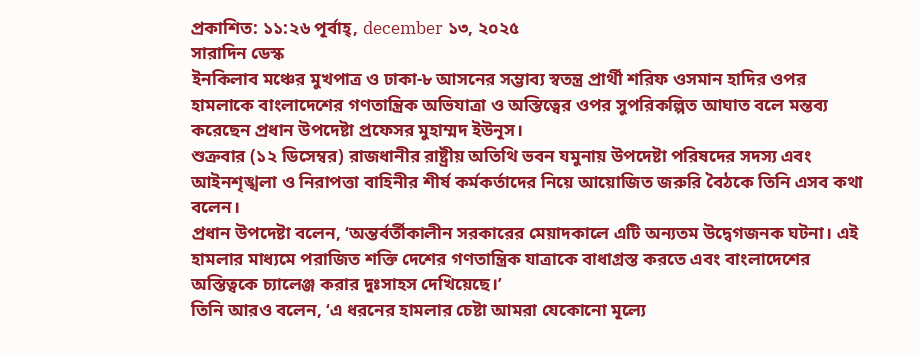প্রকাশিত: ১১:২৬ পূর্বাহ্, december ১৩, ২০২৫
সারাদিন ডেস্ক
ইনকিলাব মঞ্চের মুখপাত্র ও ঢাকা-৮ আসনের সম্ভাব্য স্বতন্ত্র প্রার্থী শরিফ ওসমান হাদির ওপর হামলাকে বাংলাদেশের গণতান্ত্রিক অভিযাত্রা ও অস্তিত্বের ওপর সুপরিকল্পিত আঘাত বলে মন্তব্য করেছেন প্রধান উপদেষ্টা প্রফেসর মুহাম্মদ ইউনূস।
শুক্রবার (১২ ডিসেম্বর) রাজধানীর রাষ্ট্রীয় অতিথি ভবন যমুনায় উপদেষ্টা পরিষদের সদস্য এবং আইনশৃঙ্খলা ও নিরাপত্তা বাহিনীর শীর্ষ কর্মকর্তাদের নিয়ে আয়োজিত জরুরি বৈঠকে তিনি এসব কথা বলেন।
প্রধান উপদেষ্টা বলেন, ‘অন্তর্বর্তীকালীন সরকারের মেয়াদকালে এটি অন্যতম উদ্বেগজনক ঘটনা। এই হামলার মাধ্যমে পরাজিত শক্তি দেশের গণতান্ত্রিক যাত্রাকে বাধাগ্রস্ত করতে এবং বাংলাদেশের অস্তিত্বকে চ্যালেঞ্জ করার দুঃসাহস দেখিয়েছে।’
তিনি আরও বলেন, ‘এ ধরনের হামলার চেষ্টা আমরা যেকোনো মূল্যে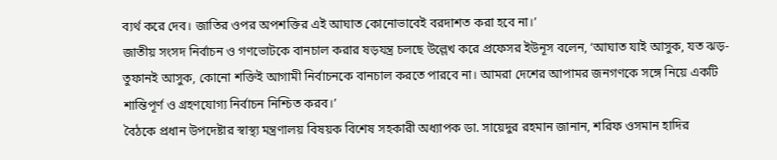ব্যর্থ করে দেব। জাতির ওপর অপশক্তির এই আঘাত কোনোভাবেই বরদাশত করা হবে না।’
জাতীয় সংসদ নির্বাচন ও গণভোটকে বানচাল করার ষড়যন্ত্র চলছে উল্লেখ করে প্রফেসর ইউনূস বলেন, ‘আঘাত যাই আসুক, যত ঝড়-তুফানই আসুক, কোনো শক্তিই আগামী নির্বাচনকে বানচাল করতে পারবে না। আমরা দেশের আপামর জনগণকে সঙ্গে নিয়ে একটি শান্তিপূর্ণ ও গ্রহণযোগ্য নির্বাচন নিশ্চিত করব।’
বৈঠকে প্রধান উপদেষ্টার স্বাস্থ্য মন্ত্রণালয় বিষয়ক বিশেষ সহকারী অধ্যাপক ডা. সায়েদুর রহমান জানান, শরিফ ওসমান হাদির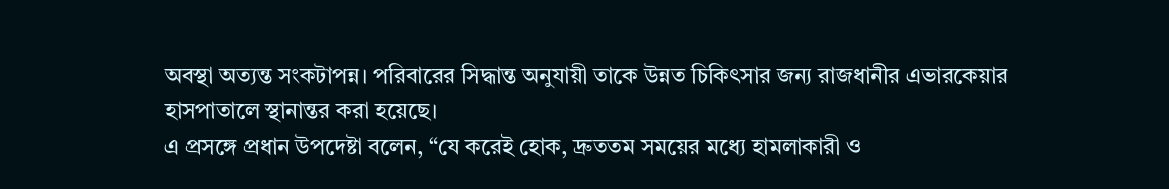অবস্থা অত্যন্ত সংকটাপন্ন। পরিবারের সিদ্ধান্ত অনুযায়ী তাকে উন্নত চিকিৎসার জন্য রাজধানীর এভারকেয়ার হাসপাতালে স্থানান্তর করা হয়েছে।
এ প্রসঙ্গে প্রধান উপদেষ্টা বলেন, “যে করেই হোক, দ্রুততম সময়ের মধ্যে হামলাকারী ও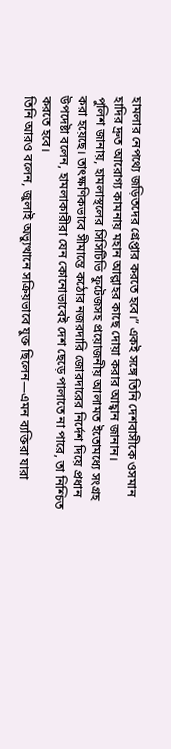হামলার নেপথ্যে জড়িতদের গ্রেপ্তার করতে হবে।” একই সঙ্গে তিনি দেশবাসীকে ওসমান হাদির দ্রুত আরোগ্য কামনায় মহান আল্লাহর কাছে দোয়া করার আহ্বান জানান।
পুলিশ জানায়, হামলাস্থলের সিসিটিভি ফুটেজসহ প্রয়োজনীয় আলামত ইতোমধ্যে সংগ্রহ করা হয়েছে। তাৎক্ষণিকভাবে সীমান্তে কঠোর নজরদারি জোরদারের নির্দেশ দিয়ে প্রধান উপদেষ্টা বলেন, হামলাকারীরা যেন কোনোভাবেই দেশ ছেড়ে পালাতে না পারে, তা নিশ্চিত করতে হবে।
তিনি আরও বলেন, জুলাই অভ্যুত্থানে সক্রিয়ভাবে যুক্ত ছিলেন—এমন ব্যক্তিরা যারা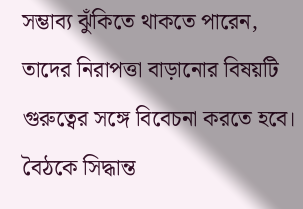সম্ভাব্য ঝুঁকিতে থাকতে পারেন, তাদের নিরাপত্তা বাড়ানোর বিষয়টি গুরুত্বের সঙ্গে বিবেচনা করতে হবে।
বৈঠকে সিদ্ধান্ত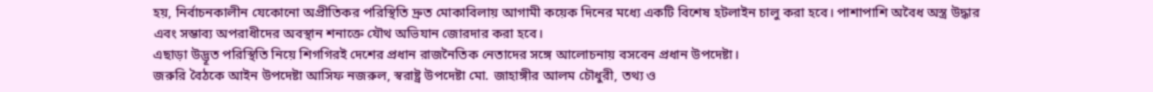হয়, নির্বাচনকালীন যেকোনো অপ্রীতিকর পরিস্থিতি দ্রুত মোকাবিলায় আগামী কয়েক দিনের মধ্যে একটি বিশেষ হটলাইন চালু করা হবে। পাশাপাশি অবৈধ অস্ত্র উদ্ধার এবং সম্ভাব্য অপরাধীদের অবস্থান শনাক্তে যৌথ অভিযান জোরদার করা হবে।
এছাড়া উদ্ভূত পরিস্থিতি নিয়ে শিগগিরই দেশের প্রধান রাজনৈতিক নেতাদের সঙ্গে আলোচনায় বসবেন প্রধান উপদেষ্টা।
জরুরি বৈঠকে আইন উপদেষ্টা আসিফ নজরুল, স্বরাষ্ট্র উপদেষ্টা মো. জাহাঙ্গীর আলম চৌধুরী, তথ্য ও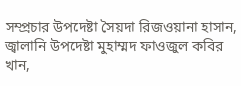সম্প্রচার উপদেষ্টা সৈয়দা রিজওয়ানা হাসান, জ্বালানি উপদেষ্টা মুহাম্মদ ফাওজুল কবির খান,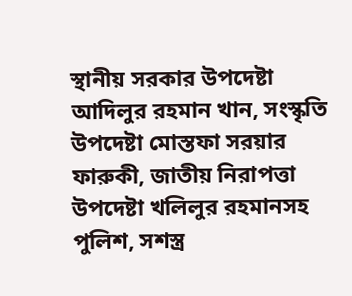স্থানীয় সরকার উপদেষ্টা আদিলুর রহমান খান, সংস্কৃতি উপদেষ্টা মোস্তফা সরয়ার ফারুকী, জাতীয় নিরাপত্তা উপদেষ্টা খলিলুর রহমানসহ পুলিশ, সশস্ত্র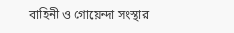বাহিনী ও গোয়েন্দা সংস্থার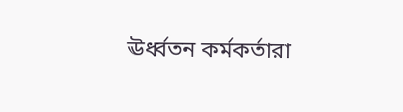ঊর্ধ্বতন কর্মকর্তারা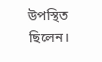উপস্থিত ছিলেন।